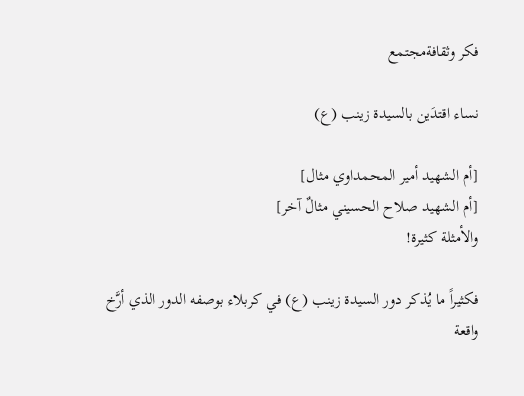فكر وثقافةمجتمع

نساء اقتدَين بالسيدة زينب (ع)

[أم الشهيد أمير المحمداوي مثال]
[أم الشهيد صلاح الحسيني مثالٌ آخر]
والأمثلة كثيرة!

فكثيراً ما يُذكر دور السيدة زينب (ع) في كربلاء بوصفه الدور الذي أرَّخ واقعة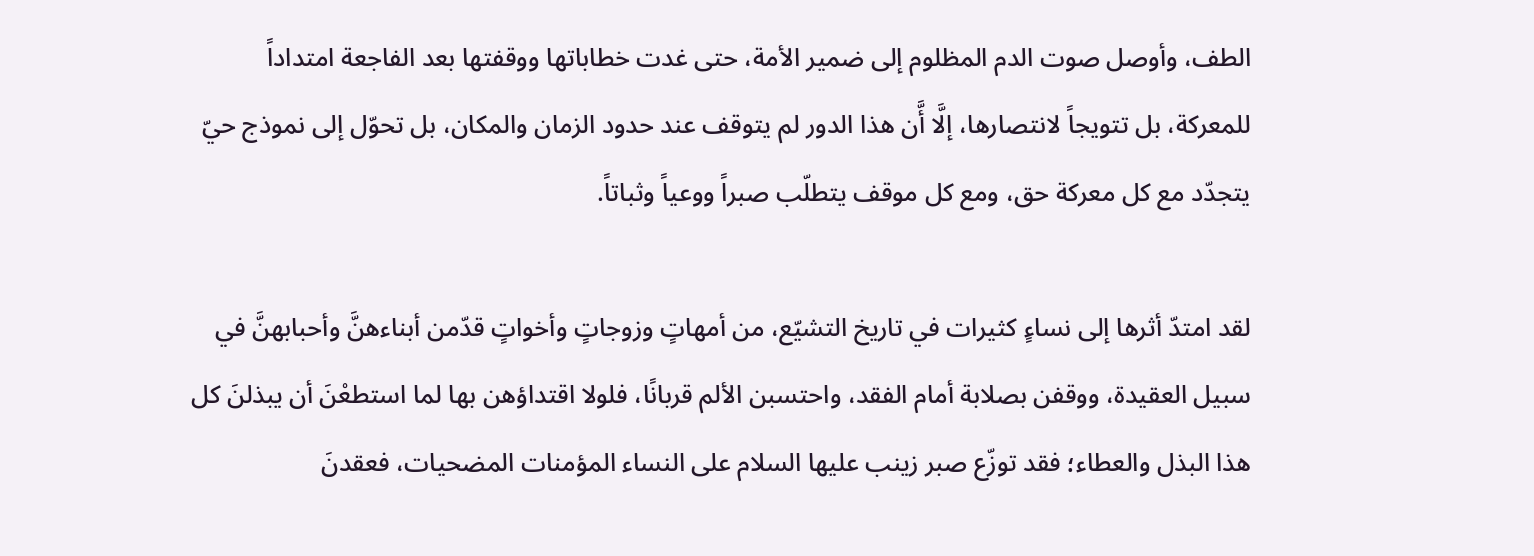الطف، وأوصل صوت الدم المظلوم إلى ضمير الأمة، حتى غدت خطاباتها ووقفتها بعد الفاجعة امتداداً للمعركة، بل تتويجاً لانتصارها، إلَّا أَّن هذا الدور لم يتوقف عند حدود الزمان والمكان، بل تحوّل إلى نموذج حيّ يتجدّد مع كل معركة حق، ومع كل موقف يتطلّب صبراً ووعياً وثباتاً.

لقد امتدّ أثرها إلى نساءٍ كثيرات في تاريخ التشيّع، من أمهاتٍ وزوجاتٍ وأخواتٍ قدّمن أبناءهنَّ وأحبابهنَّ في سبيل العقيدة، ووقفن بصلابة أمام الفقد، واحتسبن الألم قربانًا، فلولا اقتداؤهن بها لما استطعْنَ أن يبذلنَ كل هذا البذل والعطاء؛ فقد توزّع صبر زينب عليها السلام على النساء المؤمنات المضحيات، فعقدنَ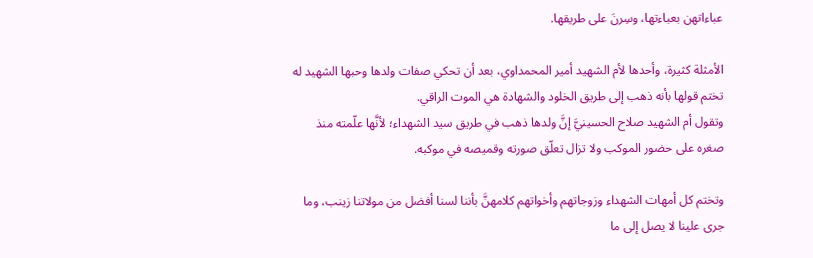عباءاتهن بعباءتها، وسِرنَ على طريقها.

الأمثلة كثيرة، وأحدها لأم الشهيد أمير المحمداوي، بعد أن تحكي صفات ولدها وحبها الشهيد له تختم قولها بأنه ذهب إلى طريق الخلود والشهادة هي الموت الراقي.
وتقول أم الشهيد صلاح الحسينيَّ إنَّ ولدها ذهب في طريق سيد الشهداء؛ لأنَّها علّمته منذ صغره على حضور الموكب ولا تزال تعلّق صورته وقميصه في موكبه.

وتختم كل أمهات الشهداء وزوجاتهم وأخواتهم كلامهنَّ بأننا لسنا أفضل من مولاتنا زينب، وما جرى علينا لا يصل إلى ما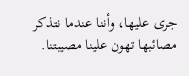جرى عليها، وأننا عندما نتذكر مصائبها تهون علينا مصيبتنا.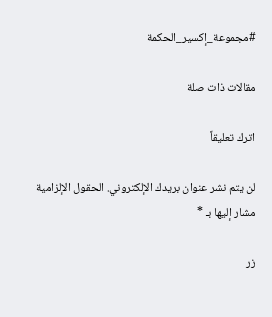#مجموعة_إكسير_الحكمة

مقالات ذات صلة

اترك تعليقاً

لن يتم نشر عنوان بريدك الإلكتروني. الحقول الإلزامية مشار إليها بـ *

زر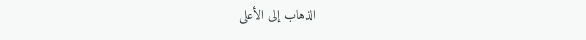الذهاب إلى الأعلى